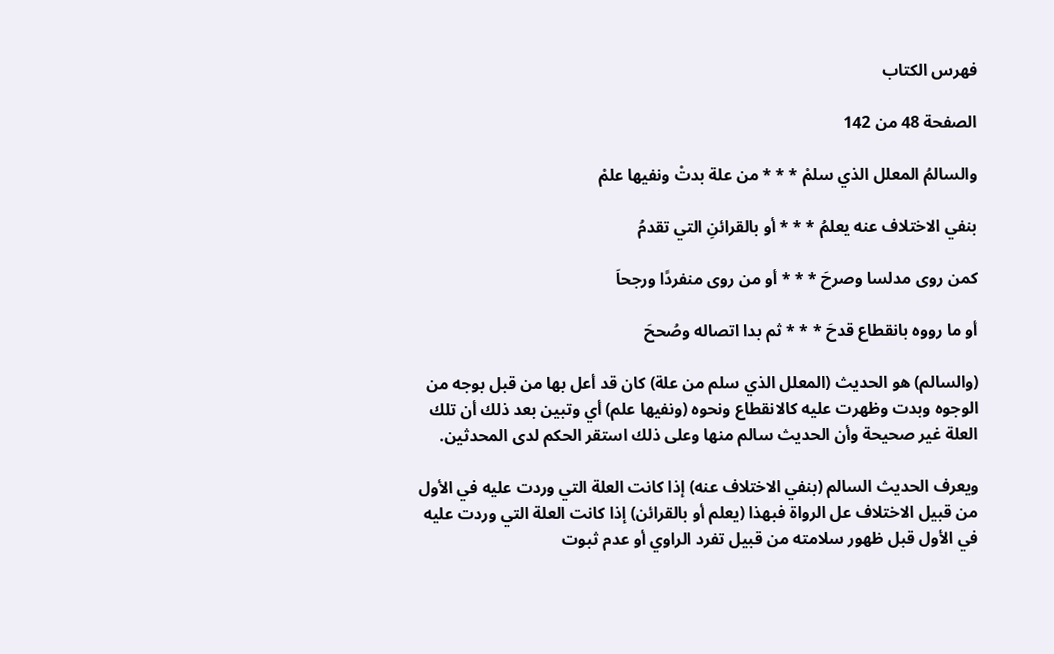فهرس الكتاب

الصفحة 48 من 142

والسالمُ المعلل الذي سلمْ * * * من علة بدتْ ونفيها علمْ

بنفي الاختلاف عنه يعلمُ * * * أو بالقرائنِ التي تقدمُ

كمن روى مدلسا وصرحَ * * * أو من روى منفردًا ورجحاَ

أو ما رووه بانقطاع قدحَ * * * ثم بدا اتصاله وصُححَ

(والسالم) هو الحديث (المعلل الذي سلم من علة) كان قد أعل بها من قبل بوجه من الوجوه وبدت وظهرت عليه كالانقطاع ونحوه (ونفيها علم) أي وتبين بعد ذلك أن تلك العلة غير صحيحة وأن الحديث سالم منها وعلى ذلك استقر الحكم لدى المحدثين.

ويعرف الحديث السالم (بنفي الاختلاف عنه) إذا كانت العلة التي وردت عليه في الأول من قبيل الاختلاف عل الرواة فبهذا (يعلم أو بالقرائن) إذا كانت العلة التي وردت عليه في الأول قبل ظهور سلامته من قبيل تفرد الراوي أو عدم ثبوت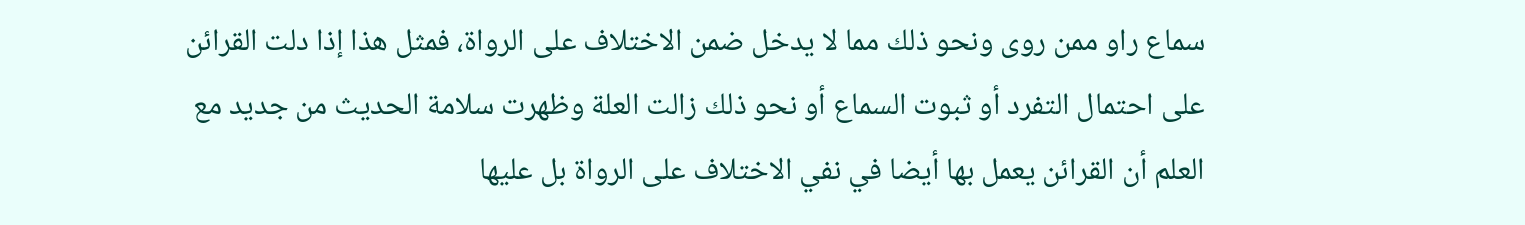سماع راو ممن روى ونحو ذلك مما لا يدخل ضمن الاختلاف على الرواة، فمثل هذا إذا دلت القرائن على احتمال التفرد أو ثبوت السماع أو نحو ذلك زالت العلة وظهرت سلامة الحديث من جديد مع العلم أن القرائن يعمل بها أيضا في نفي الاختلاف على الرواة بل عليها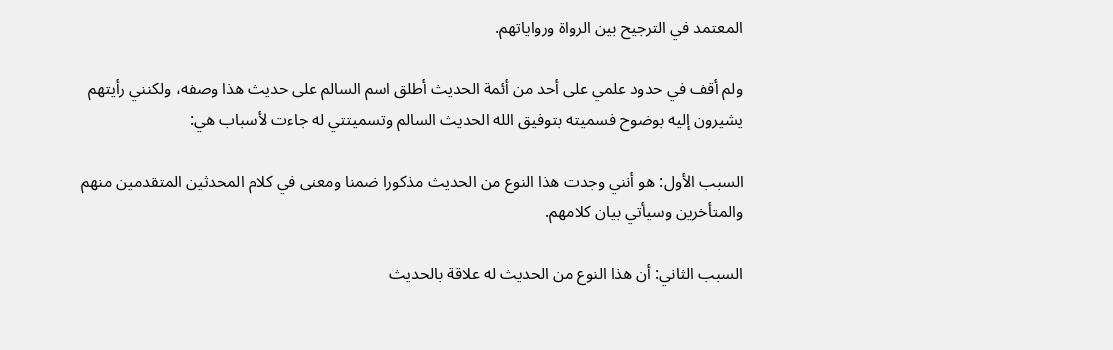المعتمد في الترجيح بين الرواة ورواياتهم.

ولم أقف في حدود علمي على أحد من أئمة الحديث أطلق اسم السالم على حديث هذا وصفه، ولكنني رأيتهم يشيرون إليه بوضوح فسميته بتوفيق الله الحديث السالم وتسميتتي له جاءت لأسباب هي:

السبب الأول: هو أنني وجدت هذا النوع من الحديث مذكورا ضمنا ومعنى في كلام المحدثين المتقدمين منهم والمتأخرين وسيأتي بيان كلامهم.

السبب الثاني: أن هذا النوع من الحديث له علاقة بالحديث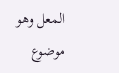المعل وهو موضوع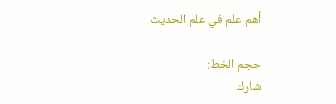أهم علم في علم الحديث

حجم الخط:
شارك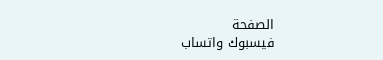الصفحة
فيسبوك واتساب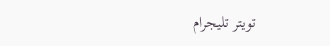تويتر تليجرام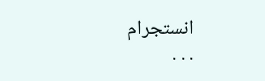انستجرام
. . .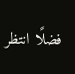فضلًا انتظر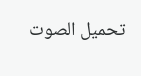تحميل الصوت